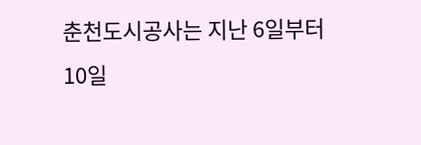춘천도시공사는 지난 6일부터 10일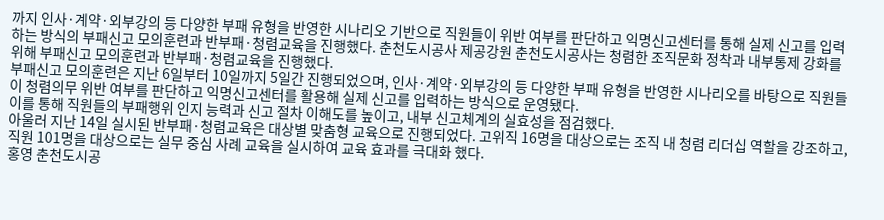까지 인사·계약·외부강의 등 다양한 부패 유형을 반영한 시나리오 기반으로 직원들이 위반 여부를 판단하고 익명신고센터를 통해 실제 신고를 입력하는 방식의 부패신고 모의훈련과 반부패·청렴교육을 진행했다. 춘천도시공사 제공강원 춘천도시공사는 청렴한 조직문화 정착과 내부통제 강화를 위해 부패신고 모의훈련과 반부패·청렴교육을 진행했다.
부패신고 모의훈련은 지난 6일부터 10일까지 5일간 진행되었으며, 인사·계약·외부강의 등 다양한 부패 유형을 반영한 시나리오를 바탕으로 직원들이 청렴의무 위반 여부를 판단하고 익명신고센터를 활용해 실제 신고를 입력하는 방식으로 운영됐다.
이를 통해 직원들의 부패행위 인지 능력과 신고 절차 이해도를 높이고, 내부 신고체계의 실효성을 점검했다.
아울러 지난 14일 실시된 반부패·청렴교육은 대상별 맞춤형 교육으로 진행되었다. 고위직 16명을 대상으로는 조직 내 청렴 리더십 역할을 강조하고, 직원 101명을 대상으로는 실무 중심 사례 교육을 실시하여 교육 효과를 극대화 했다.
홍영 춘천도시공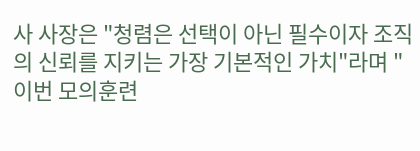사 사장은 "청렴은 선택이 아닌 필수이자 조직의 신뢰를 지키는 가장 기본적인 가치"라며 "이번 모의훈련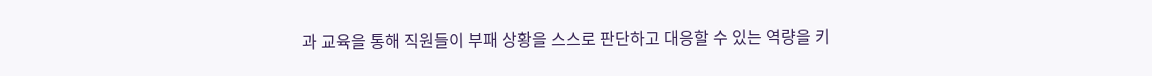과 교육을 통해 직원들이 부패 상황을 스스로 판단하고 대응할 수 있는 역량을 키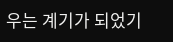우는 계기가 되었기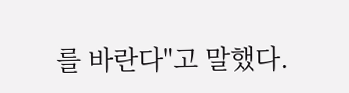를 바란다"고 말했다.